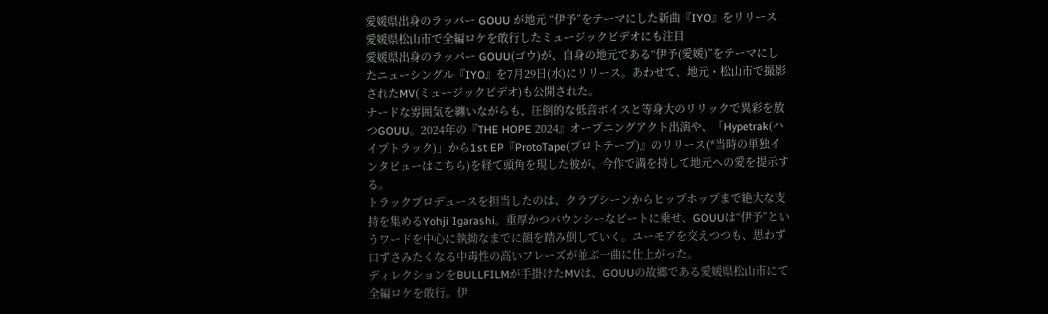愛媛県出身のラッパー GOUU が地元 “伊予”をテーマにした新曲『IYO』をリリース
愛媛県松山市で全編ロケを敢行したミュージックビデオにも注目
愛媛県出身のラッパー GOUU(ゴウ)が、自身の地元である“伊予(愛媛)”をテーマにしたニューシングル『IYO』を7月29日(水)にリリース。あわせて、地元・松山市で撮影されたMV(ミュージックビデオ)も公開された。
ナードな雰囲気を纏いながらも、圧倒的な低音ボイスと等身大のリリックで異彩を放つGOUU。2024年の『THE HOPE 2024』オープニングアクト出演や、「Hypetrak(ハイプトラック)」から1st EP『ProtoTape(プロトテープ)』のリリース(*当時の単独インタビューはこちら)を経て頭角を現した彼が、今作で満を持して地元への愛を提示する。
トラックプロデュースを担当したのは、クラブシーンからヒップホップまで絶大な支持を集めるYohji Igarashi。重厚かつバウンシーなビートに乗せ、GOUUは“伊予”というワードを中心に執拗なまでに韻を踏み倒していく。ユーモアを交えつつも、思わず口ずさみたくなる中毒性の高いフレーズが並ぶ一曲に仕上がった。
ディレクションをBULLFILMが手掛けたMVは、GOUUの故郷である愛媛県松山市にて全編ロケを敢行。伊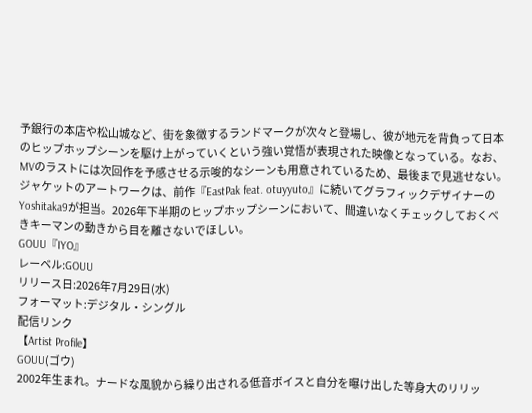予銀行の本店や松山城など、街を象徴するランドマークが次々と登場し、彼が地元を背負って日本のヒップホップシーンを駆け上がっていくという強い覚悟が表現された映像となっている。なお、MVのラストには次回作を予感させる示唆的なシーンも用意されているため、最後まで見逃せない。
ジャケットのアートワークは、前作『EastPak feat. otuyyuto』に続いてグラフィックデザイナーのYoshitaka9が担当。2026年下半期のヒップホップシーンにおいて、間違いなくチェックしておくべきキーマンの動きから目を離さないでほしい。
GOUU『IYO』
レーベル:GOUU
リリース日:2026年7月29日(水)
フォーマット:デジタル・シングル
配信リンク
【Artist Profile】
GOUU(ゴウ)
2002年生まれ。ナードな風貌から繰り出される低音ボイスと自分を曝け出した等身大のリリッ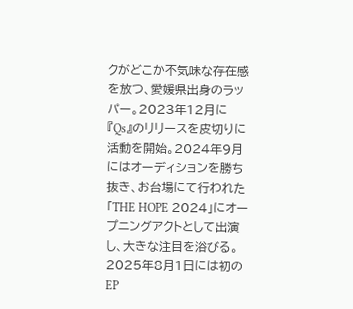クがどこか不気味な存在感を放つ、愛媛県出身のラッパー。2023年12月に『Qs』のリリースを皮切りに活動を開始。2024年9月にはオーディションを勝ち抜き、お台場にて行われた「THE HOPE 2024」にオープニングアクトとして出演し、大きな注目を浴びる。2025年8月1日には初のEP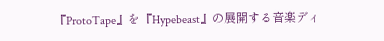『ProtoTape』を『Hypebeast』の展開する音楽ディ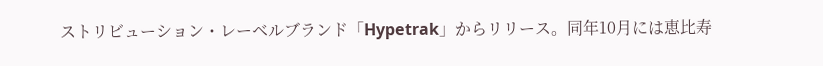ストリビューション・レーベルブランド「Hypetrak」からリリース。同年10月には恵比寿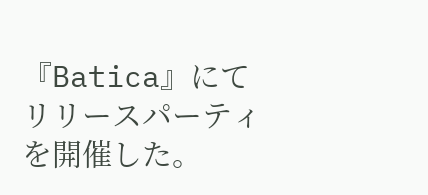『Batica』にてリリースパーティを開催した。